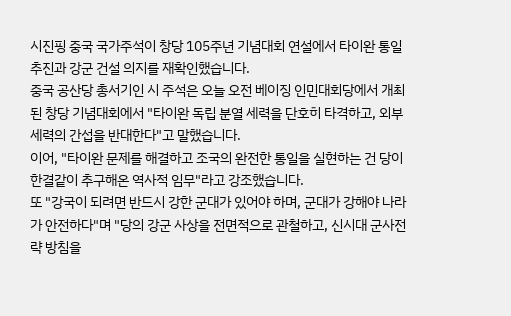시진핑 중국 국가주석이 창당 105주년 기념대회 연설에서 타이완 통일 추진과 강군 건설 의지를 재확인했습니다.
중국 공산당 총서기인 시 주석은 오늘 오전 베이징 인민대회당에서 개최된 창당 기념대회에서 "타이완 독립 분열 세력을 단호히 타격하고, 외부 세력의 간섭을 반대한다"고 말했습니다.
이어, "타이완 문제를 해결하고 조국의 완전한 통일을 실현하는 건 당이 한결같이 추구해온 역사적 임무"라고 강조했습니다.
또 "강국이 되려면 반드시 강한 군대가 있어야 하며, 군대가 강해야 나라가 안전하다"며 "당의 강군 사상을 전면적으로 관철하고, 신시대 군사전략 방침을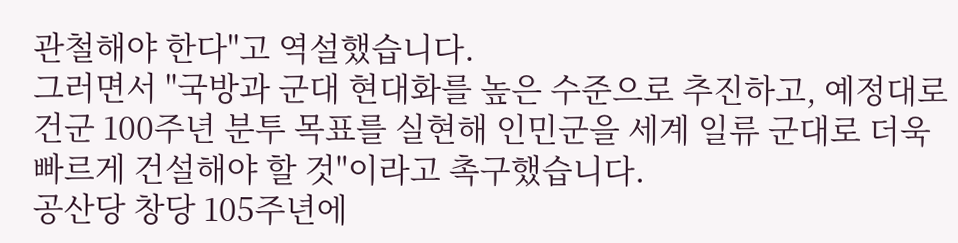관철해야 한다"고 역설했습니다.
그러면서 "국방과 군대 현대화를 높은 수준으로 추진하고, 예정대로 건군 100주년 분투 목표를 실현해 인민군을 세계 일류 군대로 더욱 빠르게 건설해야 할 것"이라고 촉구했습니다.
공산당 창당 105주년에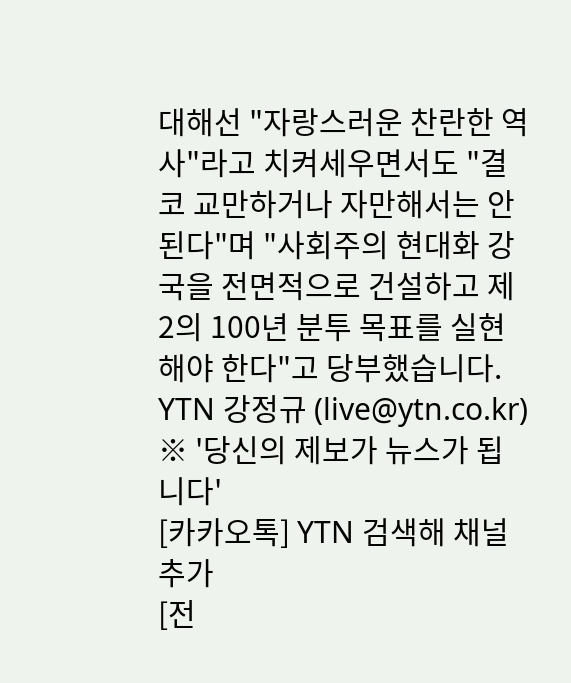대해선 "자랑스러운 찬란한 역사"라고 치켜세우면서도 "결코 교만하거나 자만해서는 안 된다"며 "사회주의 현대화 강국을 전면적으로 건설하고 제2의 100년 분투 목표를 실현해야 한다"고 당부했습니다.
YTN 강정규 (live@ytn.co.kr)
※ '당신의 제보가 뉴스가 됩니다'
[카카오톡] YTN 검색해 채널 추가
[전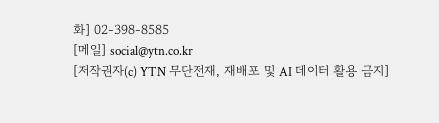화] 02-398-8585
[메일] social@ytn.co.kr
[저작권자(c) YTN 무단전재, 재배포 및 AI 데이터 활용 금지]